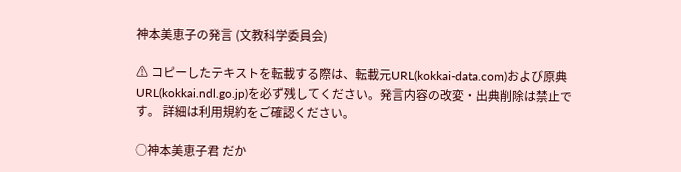神本美恵子の発言 (文教科学委員会)

⚠ コピーしたテキストを転載する際は、転載元URL(kokkai-data.com)および原典URL(kokkai.ndl.go.jp)を必ず残してください。発言内容の改変・出典削除は禁止です。 詳細は利用規約をご確認ください。

○神本美恵子君 だか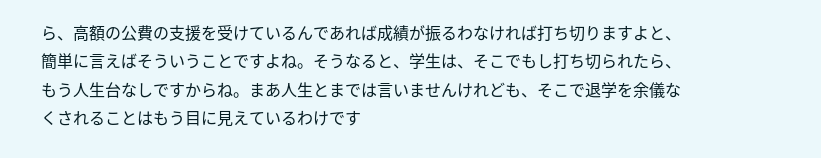ら、高額の公費の支援を受けているんであれば成績が振るわなければ打ち切りますよと、簡単に言えばそういうことですよね。そうなると、学生は、そこでもし打ち切られたら、もう人生台なしですからね。まあ人生とまでは言いませんけれども、そこで退学を余儀なくされることはもう目に見えているわけです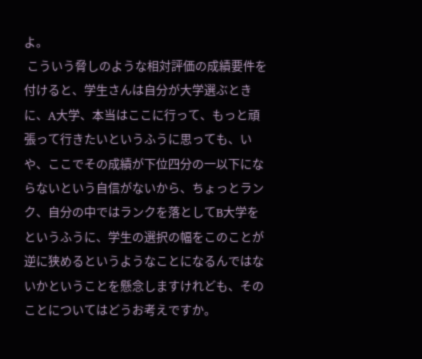よ。
 こういう脅しのような相対評価の成績要件を付けると、学生さんは自分が大学選ぶときに、A大学、本当はここに行って、もっと頑張って行きたいというふうに思っても、いや、ここでその成績が下位四分の一以下にならないという自信がないから、ちょっとランク、自分の中ではランクを落としてB大学をというふうに、学生の選択の幅をこのことが逆に狭めるというようなことになるんではないかということを懸念しますけれども、そのことについてはどうお考えですか。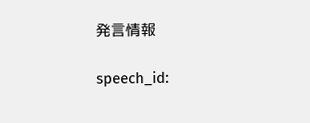発言情報

speech_id: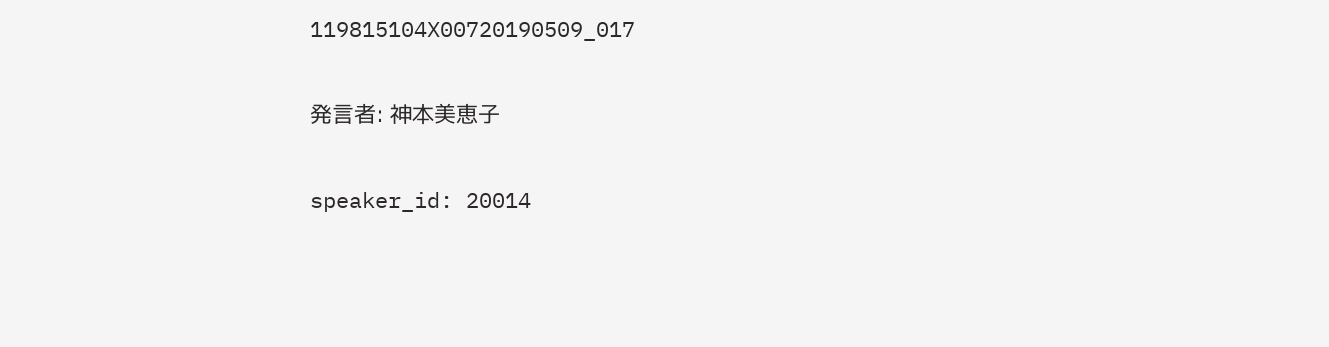119815104X00720190509_017

発言者: 神本美恵子

speaker_id: 20014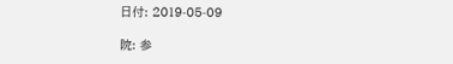日付: 2019-05-09

院: 参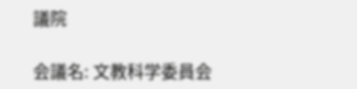議院

会議名: 文教科学委員会